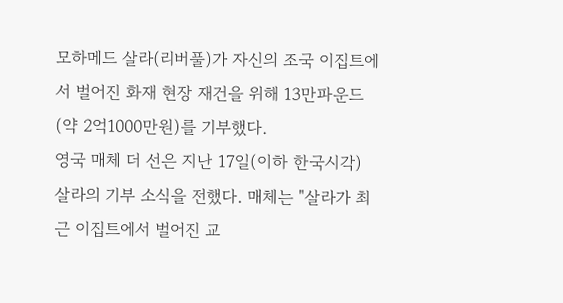모하메드 살라(리버풀)가 자신의 조국 이집트에서 벌어진 화재 현장 재건을 위해 13만파운드(약 2억1000만원)를 기부했다.
영국 매체 더 선은 지난 17일(이하 한국시각) 살라의 기부 소식을 전했다. 매체는 "살라가 최근 이집트에서 벌어진 교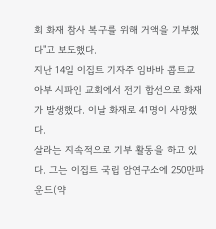회 화재 참사 복구를 위해 거액을 기부했다"고 보도했다.
지난 14일 이집트 기자주 임바바 콥트교 아부 시파인 교회에서 전기 합선으로 화재가 발생했다. 이날 화재로 41명이 사망했다.
살라는 지속적으로 기부 활동을 하고 있다. 그는 이집트 국립 암연구소에 250만파운드(약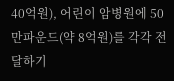40억원), 어린이 암병원에 50만파운드(약 8억원)를 각각 전달하기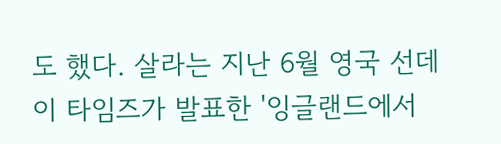도 했다. 살라는 지난 6월 영국 선데이 타임즈가 발표한 '잉글랜드에서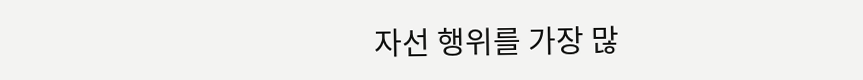자선 행위를 가장 많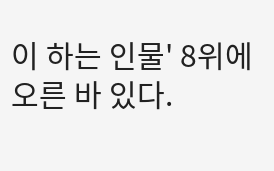이 하는 인물' 8위에 오른 바 있다.